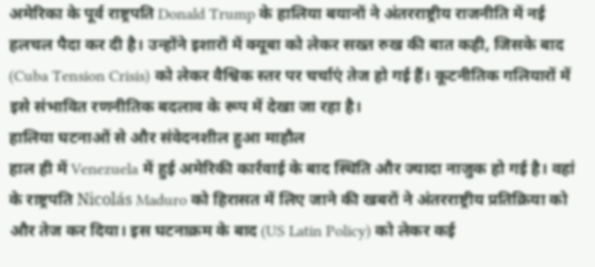अमेरिका के पूर्व राष्ट्रपति Donald Trump के हालिया बयानों ने अंतरराष्ट्रीय राजनीति में नई हलचल पैदा कर दी है। उन्होंने इशारों में क्यूबा को लेकर सख्त रुख की बात कही, जिसके बाद (Cuba Tension Crisis) को लेकर वैश्विक स्तर पर चर्चाएं तेज हो गई हैं। कूटनीतिक गलियारों में इसे संभावित रणनीतिक बदलाव के रूप में देखा जा रहा है।
हालिया घटनाओं से और संवेदनशील हुआ माहौल
हाल ही में Venezuela में हुई अमेरिकी कार्रवाई के बाद स्थिति और ज्यादा नाजुक हो गई है। वहां के राष्ट्रपति Nicolás Maduro को हिरासत में लिए जाने की खबरों ने अंतरराष्ट्रीय प्रतिक्रिया को और तेज कर दिया। इस घटनाक्रम के बाद (US Latin Policy) को लेकर कई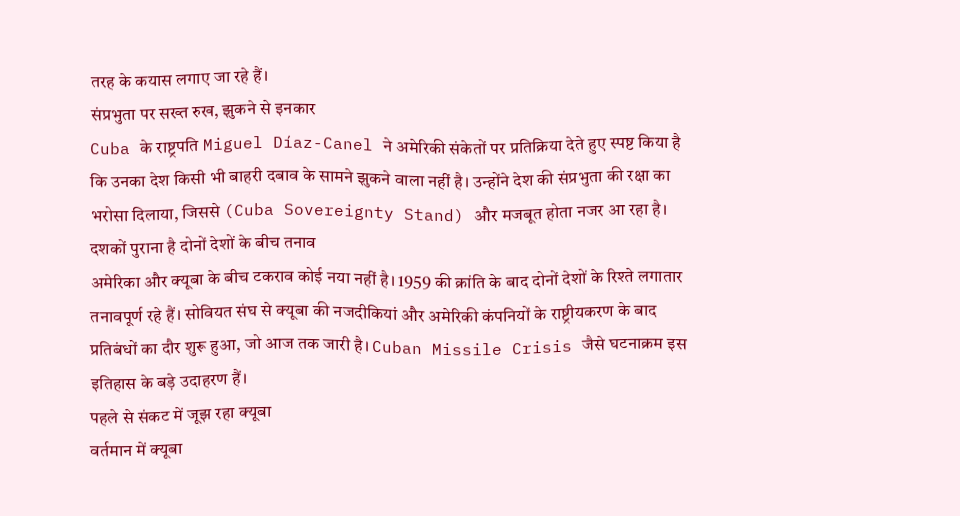तरह के कयास लगाए जा रहे हैं।
संप्रभुता पर सख्त रुख, झुकने से इनकार
Cuba के राष्ट्रपति Miguel Díaz-Canel ने अमेरिकी संकेतों पर प्रतिक्रिया देते हुए स्पष्ट किया है कि उनका देश किसी भी बाहरी दबाव के सामने झुकने वाला नहीं है। उन्होंने देश की संप्रभुता की रक्षा का भरोसा दिलाया, जिससे (Cuba Sovereignty Stand) और मजबूत होता नजर आ रहा है।
दशकों पुराना है दोनों देशों के बीच तनाव
अमेरिका और क्यूबा के बीच टकराव कोई नया नहीं है। 1959 की क्रांति के बाद दोनों देशों के रिश्ते लगातार तनावपूर्ण रहे हैं। सोवियत संघ से क्यूबा की नजदीकियां और अमेरिकी कंपनियों के राष्ट्रीयकरण के बाद प्रतिबंधों का दौर शुरू हुआ, जो आज तक जारी है। Cuban Missile Crisis जैसे घटनाक्रम इस इतिहास के बड़े उदाहरण हैं।
पहले से संकट में जूझ रहा क्यूबा
वर्तमान में क्यूबा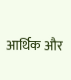आर्थिक और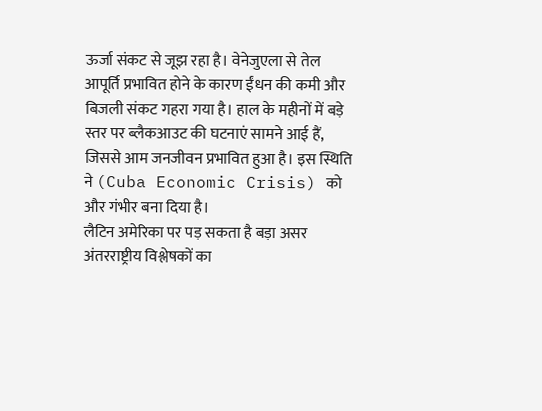ऊर्जा संकट से जूझ रहा है। वेनेजुएला से तेल आपूर्ति प्रभावित होने के कारण ईंधन की कमी और बिजली संकट गहरा गया है। हाल के महीनों में बड़े स्तर पर ब्लैकआउट की घटनाएं सामने आई हैं, जिससे आम जनजीवन प्रभावित हुआ है। इस स्थिति ने (Cuba Economic Crisis) को और गंभीर बना दिया है।
लैटिन अमेरिका पर पड़ सकता है बड़ा असर
अंतरराष्ट्रीय विश्लेषकों का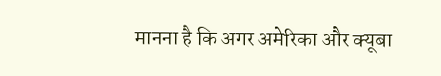मानना है कि अगर अमेरिका और क्यूबा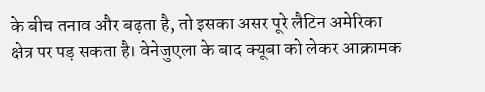के बीच तनाव और बढ़ता है, तो इसका असर पूरे लैटिन अमेरिका क्षेत्र पर पड़ सकता है। वेनेजुएला के बाद क्यूबा को लेकर आक्रामक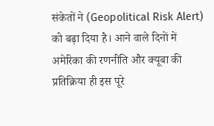संकेतों ने (Geopolitical Risk Alert) को बढ़ा दिया है। आने वाले दिनों में अमेरिका की रणनीति और क्यूबा की प्रतिक्रिया ही इस पूरे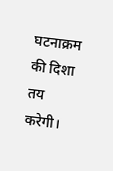घटनाक्रम की दिशा तय करेगी।